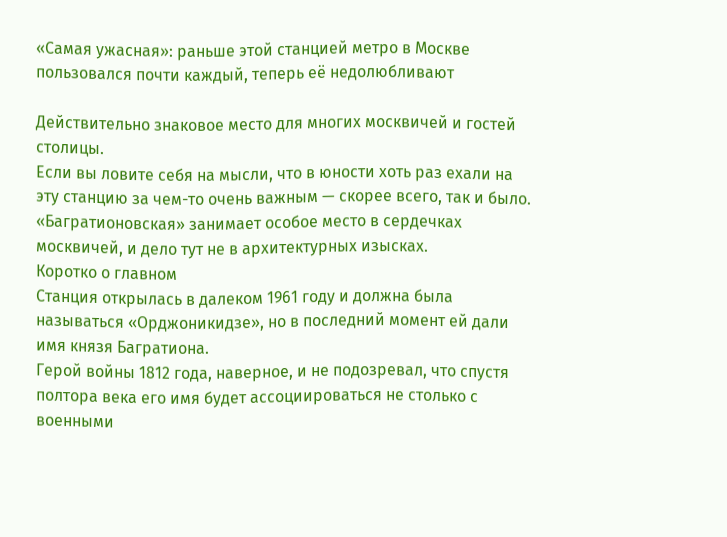«Самая ужасная»: раньше этой станцией метро в Москве пользовался почти каждый, теперь её недолюбливают

Действительно знаковое место для многих москвичей и гостей столицы.
Если вы ловите себя на мысли, что в юности хоть раз ехали на эту станцию за чем-то очень важным — скорее всего, так и было. «Багратионовская» занимает особое место в сердечках москвичей, и дело тут не в архитектурных изысках.
Коротко о главном
Станция открылась в далеком 1961 году и должна была называться «Орджоникидзе», но в последний момент ей дали имя князя Багратиона.
Герой войны 1812 года, наверное, и не подозревал, что спустя полтора века его имя будет ассоциироваться не столько с военными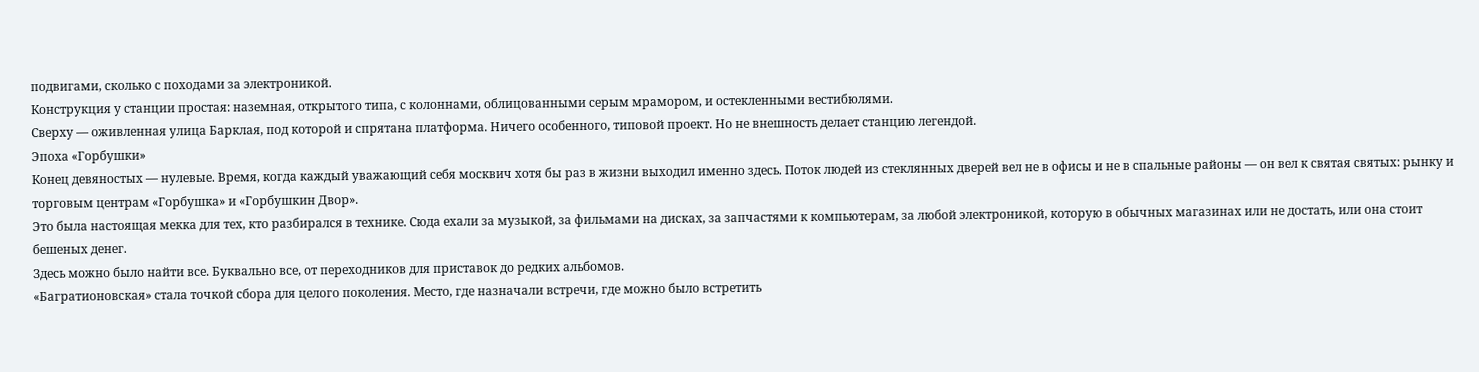подвигами, сколько с походами за электроникой.
Конструкция у станции простая: наземная, открытого типа, с колоннами, облицованными серым мрамором, и остекленными вестибюлями.
Сверху — оживленная улица Барклая, под которой и спрятана платформа. Ничего особенного, типовой проект. Но не внешность делает станцию легендой.
Эпоха «Горбушки»
Конец девяностых — нулевые. Время, когда каждый уважающий себя москвич хотя бы раз в жизни выходил именно здесь. Поток людей из стеклянных дверей вел не в офисы и не в спальные районы — он вел к святая святых: рынку и торговым центрам «Горбушка» и «Горбушкин Двор».
Это была настоящая мекка для тех, кто разбирался в технике. Сюда ехали за музыкой, за фильмами на дисках, за запчастями к компьютерам, за любой электроникой, которую в обычных магазинах или не достать, или она стоит бешеных денег.
Здесь можно было найти все. Буквально все, от переходников для приставок до редких альбомов.
«Багратионовская» стала точкой сбора для целого поколения. Место, где назначали встречи, где можно было встретить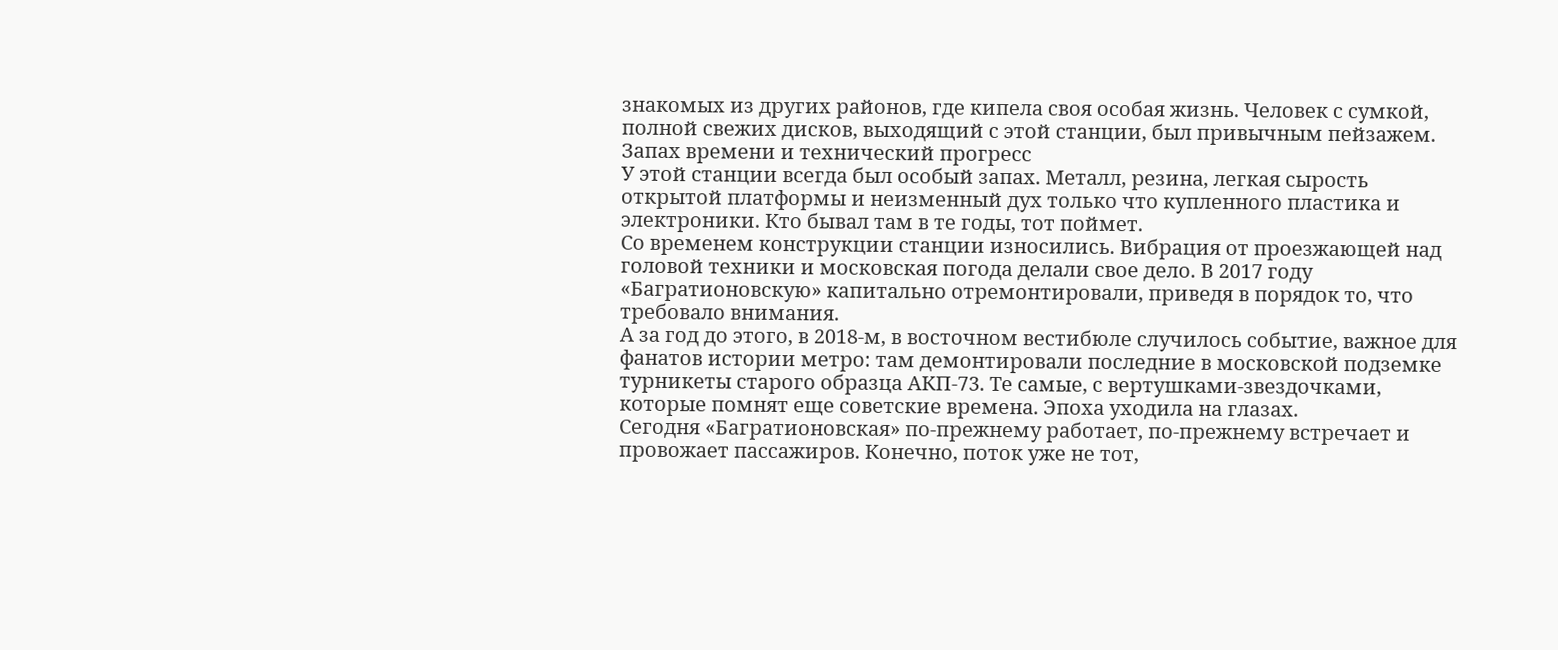знакомых из других районов, где кипела своя особая жизнь. Человек с сумкой, полной свежих дисков, выходящий с этой станции, был привычным пейзажем.
Запах времени и технический прогресс
У этой станции всегда был особый запах. Металл, резина, легкая сырость открытой платформы и неизменный дух только что купленного пластика и электроники. Кто бывал там в те годы, тот поймет.
Со временем конструкции станции износились. Вибрация от проезжающей над головой техники и московская погода делали свое дело. В 2017 году «Багратионовскую» капитально отремонтировали, приведя в порядок то, что требовало внимания.
А за год до этого, в 2018-м, в восточном вестибюле случилось событие, важное для фанатов истории метро: там демонтировали последние в московской подземке турникеты старого образца АКП-73. Те самые, с вертушками-звездочками, которые помнят еще советские времена. Эпоха уходила на глазах.
Сегодня «Багратионовская» по-прежнему работает, по-прежнему встречает и провожает пассажиров. Конечно, поток уже не тот,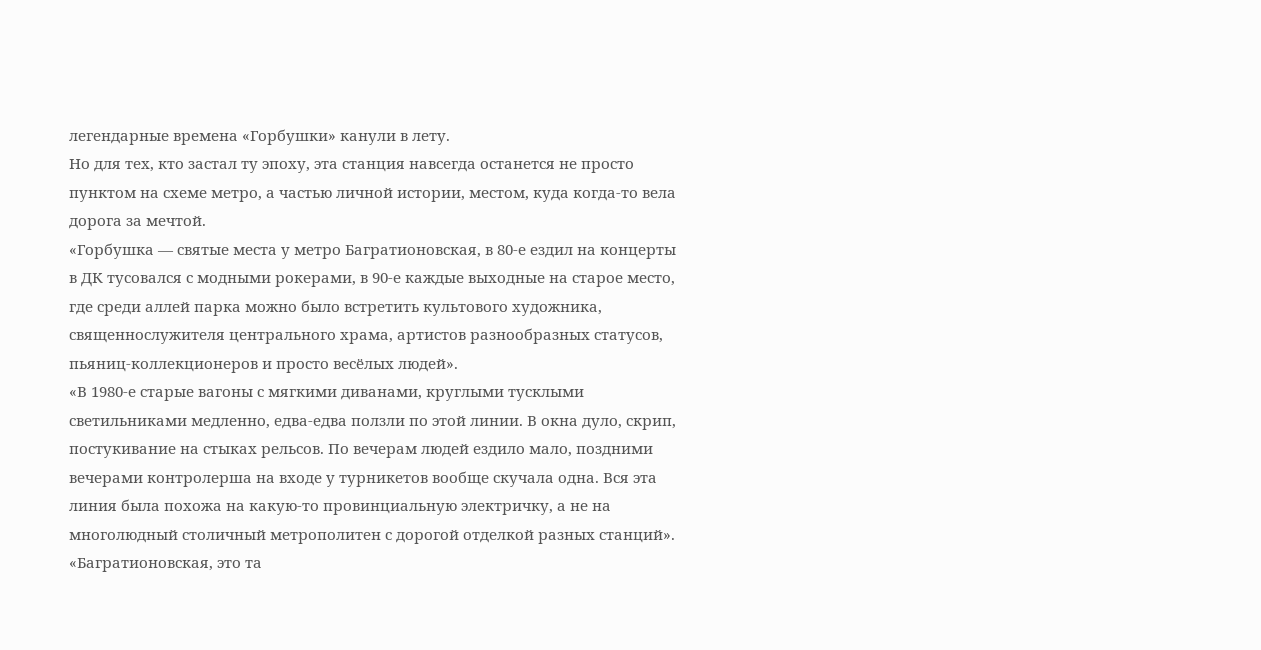легендарные времена «Горбушки» канули в лету.
Но для тех, кто застал ту эпоху, эта станция навсегда останется не просто пунктом на схеме метро, а частью личной истории, местом, куда когда-то вела дорога за мечтой.
«Горбушка — святые места у метро Багратионовская, в 80-е ездил на концерты в ДК тусовался с модными рокерами, в 90-е каждые выходные на старое место, где среди аллей парка можно было встретить культового художника, священнослужителя центрального храма, артистов разнообразных статусов, пьяниц-коллекционеров и просто весёлых людей».
«В 1980-е старые вагоны с мягкими диванами, круглыми тусклыми светильниками медленно, едва-едва ползли по этой линии. В окна дуло, скрип, постукивание на стыках рельсов. По вечерам людей ездило мало, поздними вечерами контролерша на входе у турникетов вообще скучала одна. Вся эта линия была похожа на какую-то провинциальную электричку, а не на многолюдный столичный метрополитен с дорогой отделкой разных станций».
«Багратионовская, это та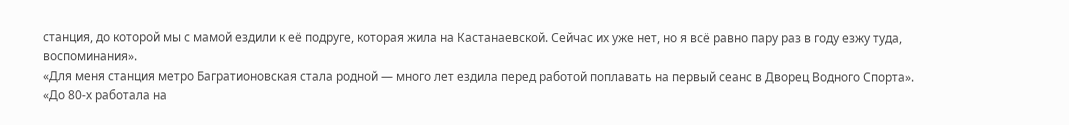станция, до которой мы с мамой ездили к её подруге, которая жила на Кастанаевской. Сейчас их уже нет, но я всё равно пару раз в году езжу туда, воспоминания».
«Для меня станция метро Багратионовская стала родной — много лет ездила перед работой поплавать на первый сеанс в Дворец Водного Спорта».
«До 80-х работала на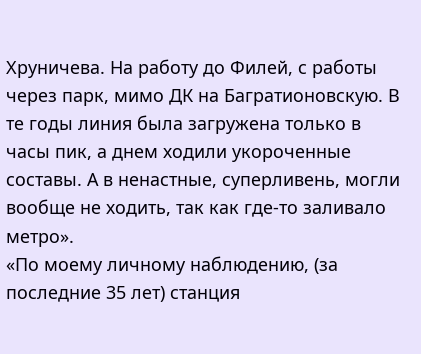Хруничева. На работу до Филей, с работы через парк, мимо ДК на Багратионовскую. В те годы линия была загружена только в часы пик, а днем ходили укороченные составы. А в ненастные, суперливень, могли вообще не ходить, так как где-то заливало метро».
«По моему личному наблюдению, (за последние 35 лет) станция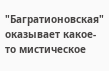"Багратионовская" оказывает какое-то мистическое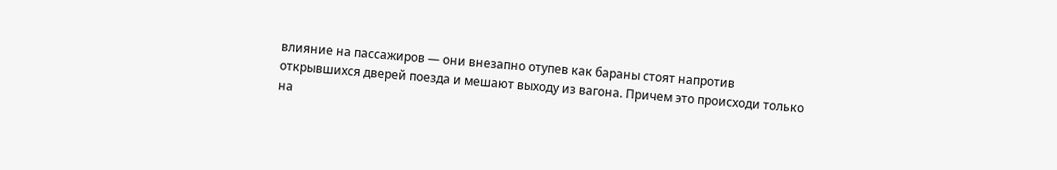влияние на пассажиров — они внезапно отупев как бараны стоят напротив открывшихся дверей поезда и мешают выходу из вагона. Причем это происходи только на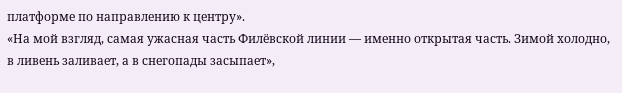платформе по направлению к центру».
«На мой взгляд, самая ужасная часть Филёвской линии — именно открытая часть. Зимой холодно, в ливень заливает, а в снегопады засыпает»,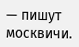— пишут москвичи.